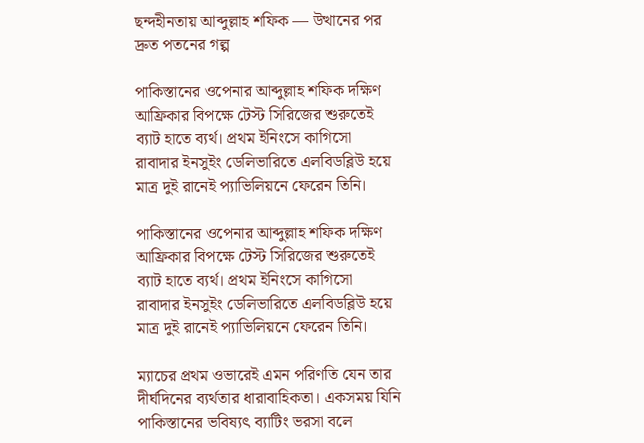ছন্দহীনতায় আব্দুল্লাহ শফিক — উত্থানের পর দ্রুত পতনের গল্প

পাকিস্তানের ওপেনার আব্দুল্লাহ শফিক দক্ষিণ আফ্রিকার বিপক্ষে টেস্ট সিরিজের শুরুতেই ব্যাট হাতে ব্যর্থ। প্রথম ইনিংসে কাগিসো রাবাদার ইনসুইং ডেলিভারিতে এলবিডব্লিউ হয়ে মাত্র দুই রানেই প্যাভিলিয়নে ফেরেন তিনি।

পাকিস্তানের ওপেনার আব্দুল্লাহ শফিক দক্ষিণ আফ্রিকার বিপক্ষে টেস্ট সিরিজের শুরুতেই ব্যাট হাতে ব্যর্থ। প্রথম ইনিংসে কাগিসো রাবাদার ইনসুইং ডেলিভারিতে এলবিডব্লিউ হয়ে মাত্র দুই রানেই প্যাভিলিয়নে ফেরেন তিনি।

ম্যাচের প্রথম ওভারেই এমন পরিণতি যেন তার দীর্ঘদিনের ব্যর্থতার ধারাবাহিকতা। একসময় যিনি পাকিস্তানের ভবিষ্যৎ ব্যাটিং ভরসা বলে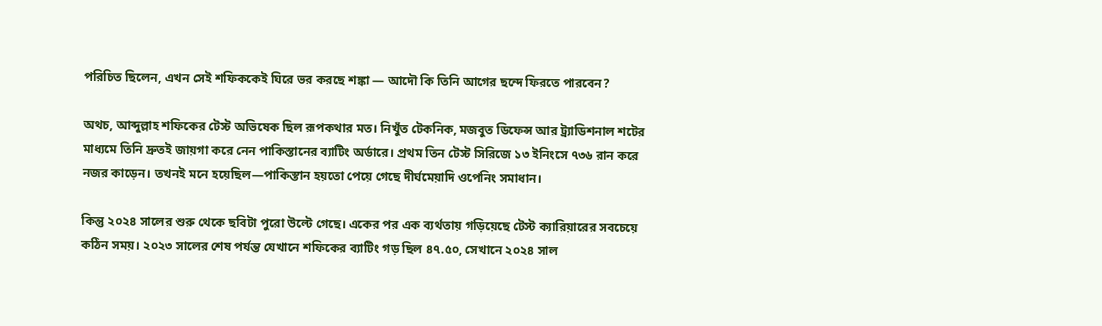পরিচিত ছিলেন, এখন সেই শফিককেই ঘিরে ভর করছে শঙ্কা — আদৌ কি তিনি আগের ছন্দে ফিরতে পারবেন?

অথচ, আব্দুল্লাহ শফিকের টেস্ট অভিষেক ছিল রূপকথার মত। নিখুঁত টেকনিক, মজবুত ডিফেন্স আর ট্র্যাডিশনাল শটের মাধ্যমে তিনি দ্রুতই জায়গা করে নেন পাকিস্তানের ব্যাটিং অর্ডারে। প্রথম তিন টেস্ট সিরিজে ১৩ ইনিংসে ৭৩৬ রান করে নজর কাড়েন। তখনই মনে হয়েছিল—পাকিস্তান হয়তো পেয়ে গেছে দীর্ঘমেয়াদি ওপেনিং সমাধান।

কিন্তু ২০২৪ সালের শুরু থেকে ছবিটা পুরো উল্টে গেছে। একের পর এক ব্যর্থতায় গড়িয়েছে টেস্ট ক্যারিয়ারের সবচেয়ে কঠিন সময়। ২০২৩ সালের শেষ পর্যন্ত যেখানে শফিকের ব্যাটিং গড় ছিল ৪৭.৫০, সেখানে ২০২৪ সাল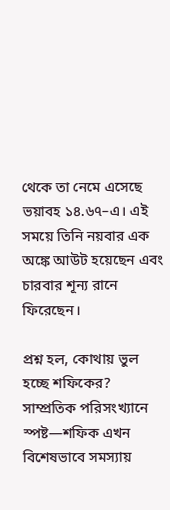থেকে তা নেমে এসেছে ভয়াবহ ১৪.৬৭–এ। এই সময়ে তিনি নয়বার এক অঙ্কে আউট হয়েছেন এবং চারবার শূন্য রানে ফিরেছেন।

প্রশ্ন হল, কোথায় ভুল হচ্ছে শফিকের? সাম্প্রতিক পরিসংখ্যানে স্পষ্ট—শফিক এখন বিশেষভাবে সমস্যায়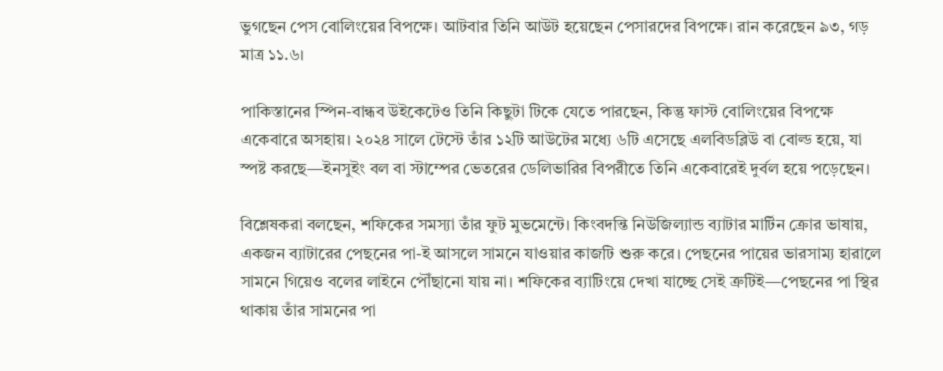ভুগছেন পেস বোলিংয়ের বিপক্ষে। আটবার তিনি আউট হয়েছেন পেসারদের বিপক্ষে। রান করেছেন ৯৩, গড় মাত্র ১১.৬।

পাকিস্তানের স্পিন-বান্ধব উইকেটেও তিনি কিছুটা টিকে যেতে পারছেন, কিন্তু ফাস্ট বোলিংয়ের বিপক্ষে একেবারে অসহায়। ২০২৪ সালে টেস্টে তাঁর ১২টি আউটের মধ্যে ৬টি এসেছে এলবিডব্লিউ বা বোল্ড হয়ে, যা স্পষ্ট করছে—ইনসুইং বল বা স্টাম্পের ভেতরের ডেলিভারির বিপরীতে তিনি একেবারেই দুর্বল হয়ে পড়েছেন।

বিশ্লেষকরা বলছেন, শফিকের সমস্যা তাঁর ফুট মুভমেন্টে। কিংবদন্তি নিউজিল্যান্ড ব্যাটার মার্টিন ক্রোর ভাষায়, একজন ব্যাটারের পেছনের পা-ই আসলে সামনে যাওয়ার কাজটি শুরু করে। পেছনের পায়ের ভারসাম্য হারালে সামনে গিয়েও বলের লাইনে পৌঁছানো যায় না। শফিকের ব্যাটিংয়ে দেখা যাচ্ছে সেই ত্রুটিই—পেছনের পা স্থির থাকায় তাঁর সামনের পা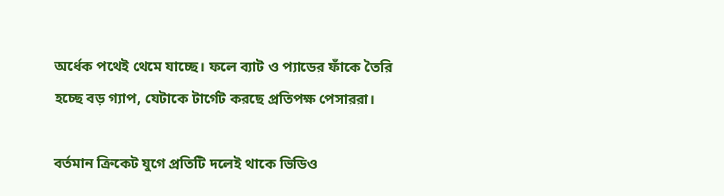অর্ধেক পথেই থেমে যাচ্ছে। ফলে ব্যাট ও প্যাডের ফাঁকে তৈরি হচ্ছে বড় গ্যাপ, যেটাকে টার্গেট করছে প্রতিপক্ষ পেসাররা।

বর্তমান ক্রিকেট যুগে প্রতিটি দলেই থাকে ভিডিও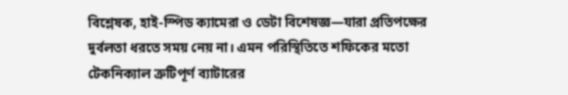বিশ্লেষক, হাই-স্পিড ক্যামেরা ও ডেটা বিশেষজ্ঞ—যারা প্রতিপক্ষের দুর্বলতা ধরতে সময় নেয় না। এমন পরিস্থিতিতে শফিকের মতো টেকনিক্যাল ত্রুটিপূর্ণ ব্যাটারের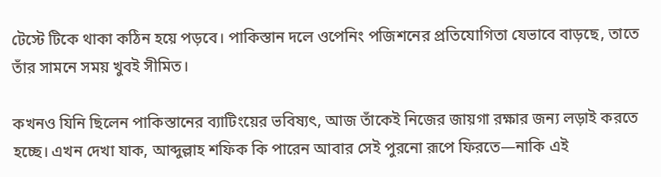টেস্টে টিকে থাকা কঠিন হয়ে পড়বে। পাকিস্তান দলে ওপেনিং পজিশনের প্রতিযোগিতা যেভাবে বাড়ছে, তাতে তাঁর সামনে সময় খুবই সীমিত।

কখনও যিনি ছিলেন পাকিস্তানের ব্যাটিংয়ের ভবিষ্যৎ, আজ তাঁকেই নিজের জায়গা রক্ষার জন্য লড়াই করতে হচ্ছে। এখন দেখা যাক, আব্দুল্লাহ শফিক কি পারেন আবার সেই পুরনো রূপে ফিরতে—নাকি এই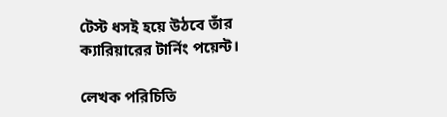টেস্ট ধসই হয়ে উঠবে তাঁর ক্যারিয়ারের টার্নিং পয়েন্ট।

লেখক পরিচিতি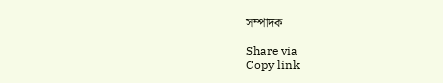সম্পাদক

Share via
Copy link